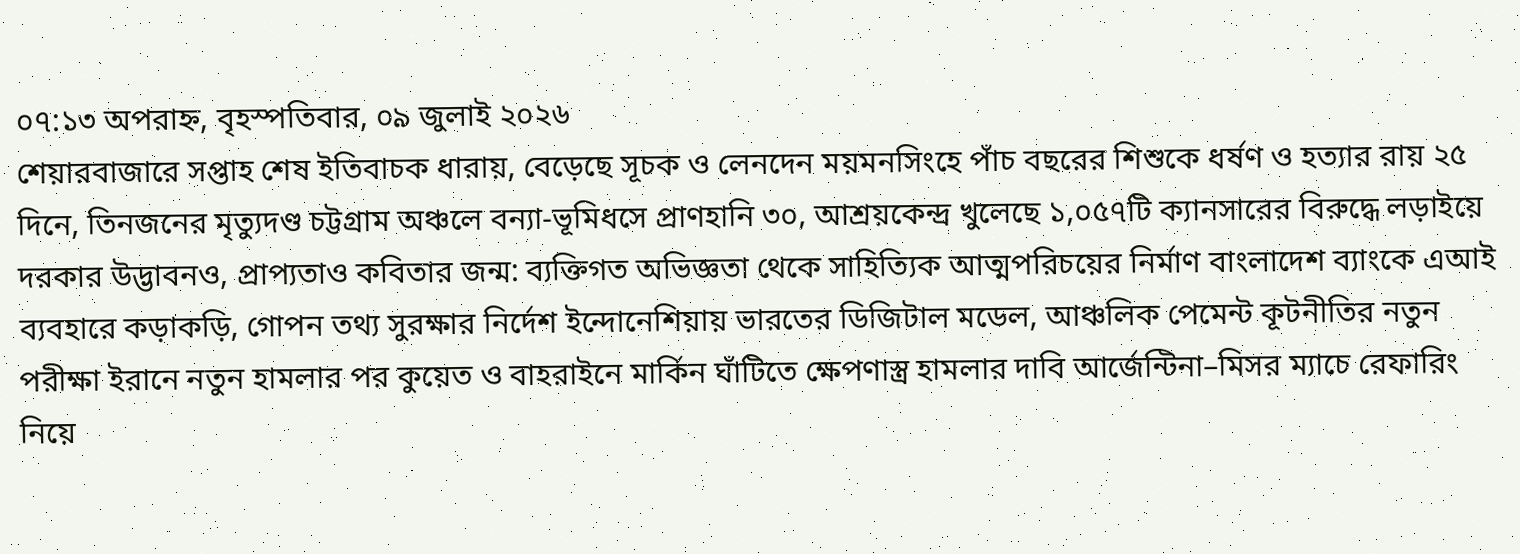০৭:১৩ অপরাহ্ন, বৃহস্পতিবার, ০৯ জুলাই ২০২৬
শেয়ারবাজারে সপ্তাহ শেষ ইতিবাচক ধারায়, বেড়েছে সূচক ও লেনদেন ময়মনসিংহে পাঁচ বছরের শিশুকে ধর্ষণ ও হত্যার রায় ২৫ দিনে, তিনজনের মৃত্যুদণ্ড চট্টগ্রাম অঞ্চলে বন্যা-ভূমিধসে প্রাণহানি ৩০, আশ্রয়কেন্দ্র খুলেছে ১,০৫৭টি ক্যানসারের বিরুদ্ধে লড়াইয়ে দরকার উদ্ভাবনও, প্রাপ্যতাও কবিতার জন্ম: ব্যক্তিগত অভিজ্ঞতা থেকে সাহিত্যিক আত্মপরিচয়ের নির্মাণ বাংলাদেশ ব্যাংকে এআই ব্যবহারে কড়াকড়ি, গোপন তথ্য সুরক্ষার নির্দেশ ইন্দোনেশিয়ায় ভারতের ডিজিটাল মডেল, আঞ্চলিক পেমেন্ট কূটনীতির নতুন পরীক্ষা ইরানে নতুন হামলার পর কুয়েত ও বাহরাইনে মার্কিন ঘাঁটিতে ক্ষেপণাস্ত্র হামলার দাবি আর্জেন্টিনা–মিসর ম্যাচে রেফারিং নিয়ে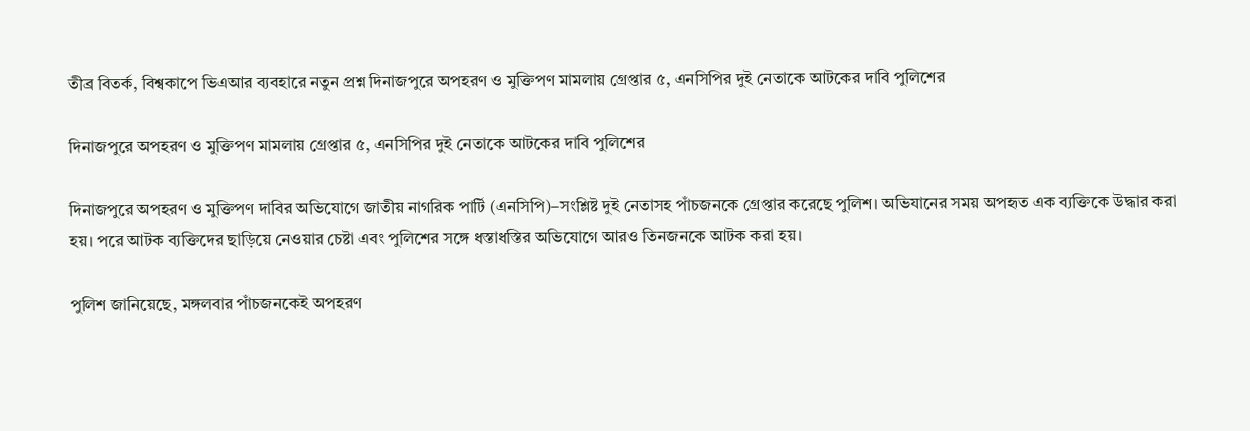তীব্র বিতর্ক, বিশ্বকাপে ভিএআর ব্যবহারে নতুন প্রশ্ন দিনাজপুরে অপহরণ ও মুক্তিপণ মামলায় গ্রেপ্তার ৫, এনসিপির দুই নেতাকে আটকের দাবি পুলিশের

দিনাজপুরে অপহরণ ও মুক্তিপণ মামলায় গ্রেপ্তার ৫, এনসিপির দুই নেতাকে আটকের দাবি পুলিশের

দিনাজপুরে অপহরণ ও মুক্তিপণ দাবির অভিযোগে জাতীয় নাগরিক পার্টি (এনসিপি)–সংশ্লিষ্ট দুই নেতাসহ পাঁচজনকে গ্রেপ্তার করেছে পুলিশ। অভিযানের সময় অপহৃত এক ব্যক্তিকে উদ্ধার করা হয়। পরে আটক ব্যক্তিদের ছাড়িয়ে নেওয়ার চেষ্টা এবং পুলিশের সঙ্গে ধস্তাধস্তির অভিযোগে আরও তিনজনকে আটক করা হয়।

পুলিশ জানিয়েছে, মঙ্গলবার পাঁচজনকেই অপহরণ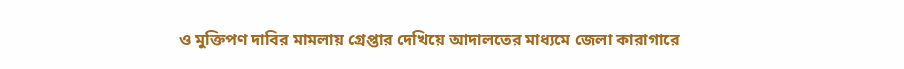ও মুক্তিপণ দাবির মামলায় গ্রেপ্তার দেখিয়ে আদালতের মাধ্যমে জেলা কারাগারে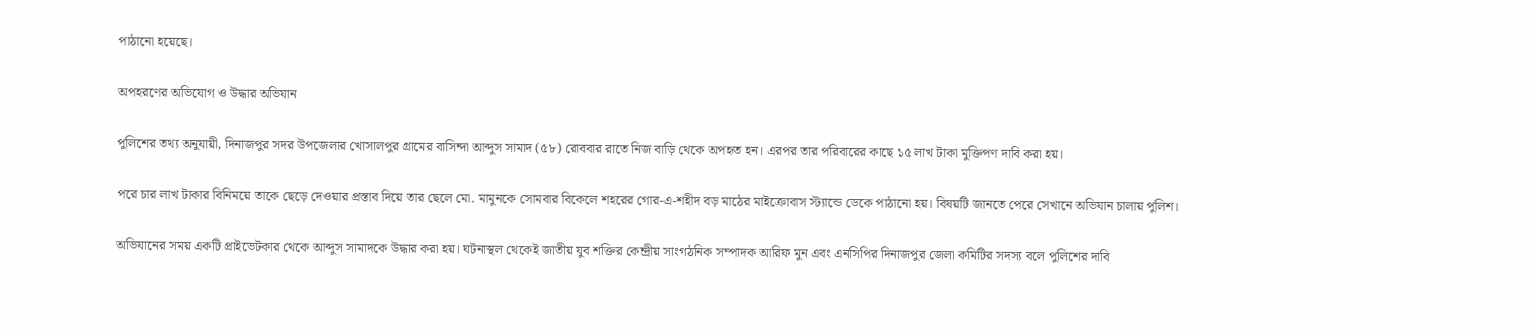পাঠানো হয়েছে।

অপহরণের অভিযোগ ও উদ্ধার অভিযান

পুলিশের তথ্য অনুযায়ী, দিনাজপুর সদর উপজেলার খোসালপুর গ্রামের বাসিন্দা আব্দুস সামাদ (৫৮) রোববার রাতে নিজ বাড়ি থেকে অপহৃত হন। এরপর তার পরিবারের কাছে ১৫ লাখ টাকা মুক্তিপণ দাবি করা হয়।

পরে চার লাখ টাকার বিনিময়ে তাকে ছেড়ে দেওয়ার প্রস্তাব দিয়ে তার ছেলে মো. মামুনকে সোমবার বিকেলে শহরের গোর-এ-শহীদ বড় মাঠের মাইক্রোবাস স্ট্যান্ডে ডেকে পাঠানো হয়। বিষয়টি জানতে পেরে সেখানে অভিযান চালায় পুলিশ।

অভিযানের সময় একটি প্রাইভেটকার থেকে আব্দুস সামাদকে উদ্ধার করা হয়। ঘটনাস্থল থেকেই জাতীয় যুব শক্তির কেন্দ্রীয় সাংগঠনিক সম্পাদক আরিফ মুন এবং এনসিপির দিনাজপুর জেলা কমিটির সদস্য বলে পুলিশের দাবি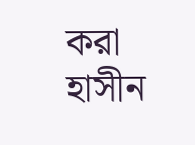করা হাসীন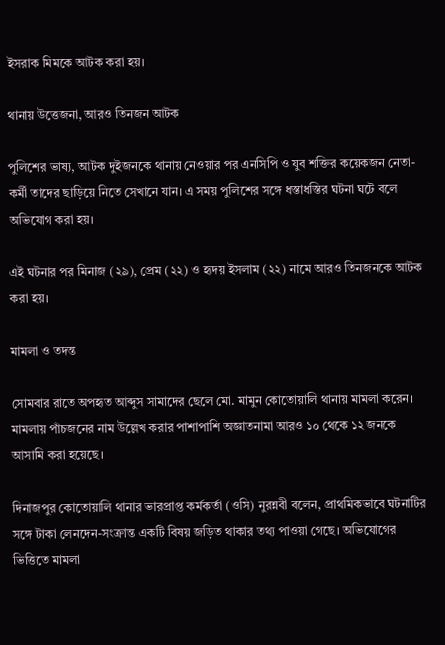ইসরাক মিমকে আটক করা হয়।

থানায় উত্তেজনা, আরও তিনজন আটক

পুলিশের ভাষ্য, আটক দুইজনকে থানায় নেওয়ার পর এনসিপি ও যুব শক্তির কয়েকজন নেতা-কর্মী তাদের ছাড়িয়ে নিতে সেখানে যান। এ সময় পুলিশের সঙ্গে ধস্তাধস্তির ঘটনা ঘটে বলে অভিযোগ করা হয়।

এই ঘটনার পর মিনাজ (২৯), প্রেম (২২) ও হৃদয় ইসলাম (২২) নামে আরও তিনজনকে আটক করা হয়।

মামলা ও তদন্ত

সোমবার রাতে অপহৃত আব্দুস সামাদের ছেলে মো. মামুন কোতোয়ালি থানায় মামলা করেন। মামলায় পাঁচজনের নাম উল্লেখ করার পাশাপাশি অজ্ঞাতনামা আরও ১০ থেকে ১২ জনকে আসামি করা হয়েছে।

দিনাজপুর কোতোয়ালি থানার ভারপ্রাপ্ত কর্মকর্তা (ওসি) নুরন্নবী বলেন, প্রাথমিকভাবে ঘটনাটির সঙ্গে টাকা লেনদেন-সংক্রান্ত একটি বিষয় জড়িত থাকার তথ্য পাওয়া গেছে। অভিযোগের ভিত্তিতে মামলা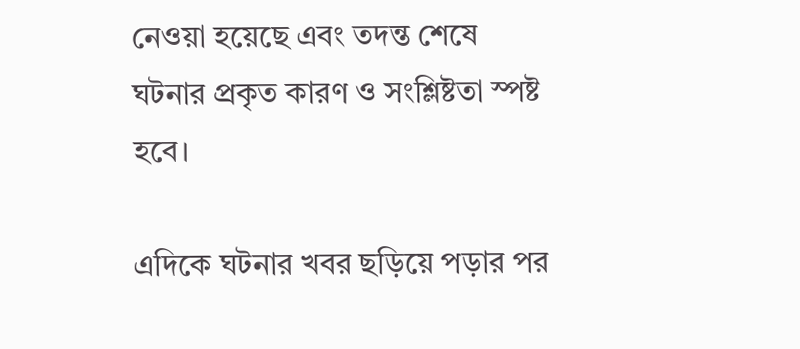নেওয়া হয়েছে এবং তদন্ত শেষে ঘটনার প্রকৃত কারণ ও সংশ্লিষ্টতা স্পষ্ট হবে।

এদিকে ঘটনার খবর ছড়িয়ে পড়ার পর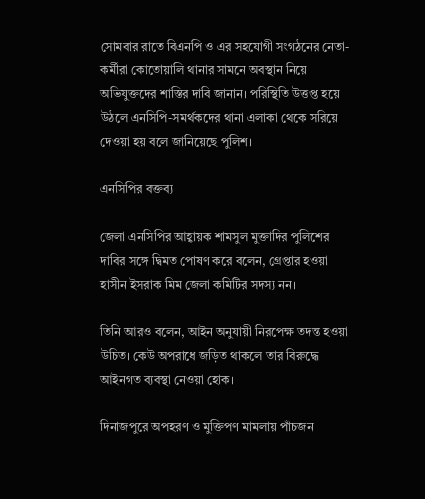সোমবার রাতে বিএনপি ও এর সহযোগী সংগঠনের নেতা-কর্মীরা কোতোয়ালি থানার সামনে অবস্থান নিয়ে অভিযুক্তদের শাস্তির দাবি জানান। পরিস্থিতি উত্তপ্ত হয়ে উঠলে এনসিপি-সমর্থকদের থানা এলাকা থেকে সরিয়ে দেওয়া হয় বলে জানিয়েছে পুলিশ।

এনসিপির বক্তব্য

জেলা এনসিপির আহ্বায়ক শামসুল মুক্তাদির পুলিশের দাবির সঙ্গে দ্বিমত পোষণ করে বলেন, গ্রেপ্তার হওয়া হাসীন ইসরাক মিম জেলা কমিটির সদস্য নন।

তিনি আরও বলেন, আইন অনুযায়ী নিরপেক্ষ তদন্ত হওয়া উচিত। কেউ অপরাধে জড়িত থাকলে তার বিরুদ্ধে আইনগত ব্যবস্থা নেওয়া হোক।

দিনাজপুরে অপহরণ ও মুক্তিপণ মামলায় পাঁচজন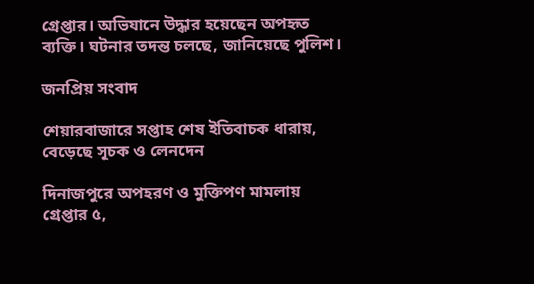গ্রেপ্তার। অভিযানে উদ্ধার হয়েছেন অপহৃত ব্যক্তি। ঘটনার তদন্ত চলছে, জানিয়েছে পুলিশ।

জনপ্রিয় সংবাদ

শেয়ারবাজারে সপ্তাহ শেষ ইতিবাচক ধারায়, বেড়েছে সূচক ও লেনদেন

দিনাজপুরে অপহরণ ও মুক্তিপণ মামলায় গ্রেপ্তার ৫,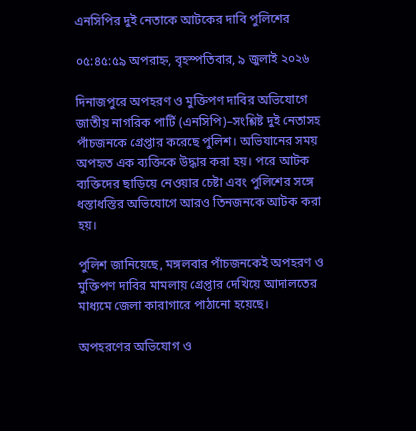এনসিপির দুই নেতাকে আটকের দাবি পুলিশের

০৫:৪৫:৫৯ অপরাহ্ন, বৃহস্পতিবার, ৯ জুলাই ২০২৬

দিনাজপুরে অপহরণ ও মুক্তিপণ দাবির অভিযোগে জাতীয় নাগরিক পার্টি (এনসিপি)–সংশ্লিষ্ট দুই নেতাসহ পাঁচজনকে গ্রেপ্তার করেছে পুলিশ। অভিযানের সময় অপহৃত এক ব্যক্তিকে উদ্ধার করা হয়। পরে আটক ব্যক্তিদের ছাড়িয়ে নেওয়ার চেষ্টা এবং পুলিশের সঙ্গে ধস্তাধস্তির অভিযোগে আরও তিনজনকে আটক করা হয়।

পুলিশ জানিয়েছে, মঙ্গলবার পাঁচজনকেই অপহরণ ও মুক্তিপণ দাবির মামলায় গ্রেপ্তার দেখিয়ে আদালতের মাধ্যমে জেলা কারাগারে পাঠানো হয়েছে।

অপহরণের অভিযোগ ও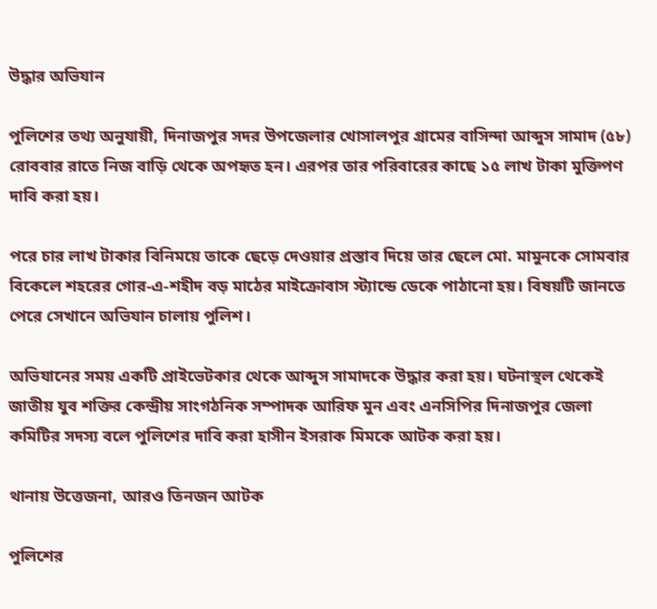উদ্ধার অভিযান

পুলিশের তথ্য অনুযায়ী, দিনাজপুর সদর উপজেলার খোসালপুর গ্রামের বাসিন্দা আব্দুস সামাদ (৫৮) রোববার রাতে নিজ বাড়ি থেকে অপহৃত হন। এরপর তার পরিবারের কাছে ১৫ লাখ টাকা মুক্তিপণ দাবি করা হয়।

পরে চার লাখ টাকার বিনিময়ে তাকে ছেড়ে দেওয়ার প্রস্তাব দিয়ে তার ছেলে মো. মামুনকে সোমবার বিকেলে শহরের গোর-এ-শহীদ বড় মাঠের মাইক্রোবাস স্ট্যান্ডে ডেকে পাঠানো হয়। বিষয়টি জানতে পেরে সেখানে অভিযান চালায় পুলিশ।

অভিযানের সময় একটি প্রাইভেটকার থেকে আব্দুস সামাদকে উদ্ধার করা হয়। ঘটনাস্থল থেকেই জাতীয় যুব শক্তির কেন্দ্রীয় সাংগঠনিক সম্পাদক আরিফ মুন এবং এনসিপির দিনাজপুর জেলা কমিটির সদস্য বলে পুলিশের দাবি করা হাসীন ইসরাক মিমকে আটক করা হয়।

থানায় উত্তেজনা, আরও তিনজন আটক

পুলিশের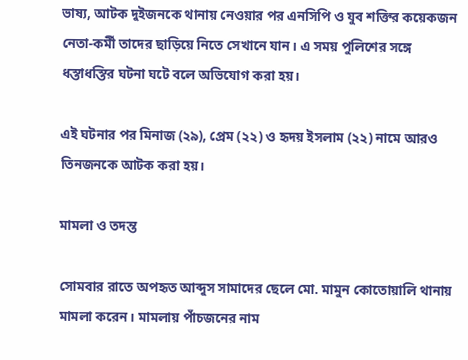ভাষ্য, আটক দুইজনকে থানায় নেওয়ার পর এনসিপি ও যুব শক্তির কয়েকজন নেতা-কর্মী তাদের ছাড়িয়ে নিতে সেখানে যান। এ সময় পুলিশের সঙ্গে ধস্তাধস্তির ঘটনা ঘটে বলে অভিযোগ করা হয়।

এই ঘটনার পর মিনাজ (২৯), প্রেম (২২) ও হৃদয় ইসলাম (২২) নামে আরও তিনজনকে আটক করা হয়।

মামলা ও তদন্ত

সোমবার রাতে অপহৃত আব্দুস সামাদের ছেলে মো. মামুন কোতোয়ালি থানায় মামলা করেন। মামলায় পাঁচজনের নাম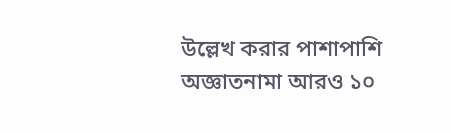উল্লেখ করার পাশাপাশি অজ্ঞাতনামা আরও ১০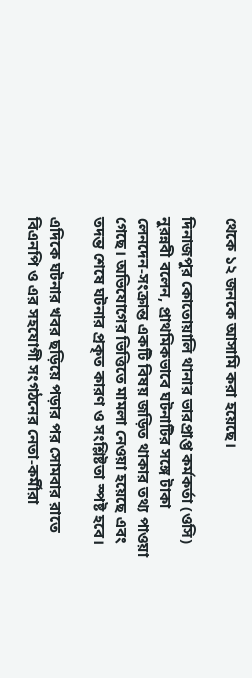থেকে ১২ জনকে আসামি করা হয়েছে।

দিনাজপুর কোতোয়ালি থানার ভারপ্রাপ্ত কর্মকর্তা (ওসি) নুরন্নবী বলেন, প্রাথমিকভাবে ঘটনাটির সঙ্গে টাকা লেনদেন-সংক্রান্ত একটি বিষয় জড়িত থাকার তথ্য পাওয়া গেছে। অভিযোগের ভিত্তিতে মামলা নেওয়া হয়েছে এবং তদন্ত শেষে ঘটনার প্রকৃত কারণ ও সংশ্লিষ্টতা স্পষ্ট হবে।

এদিকে ঘটনার খবর ছড়িয়ে পড়ার পর সোমবার রাতে বিএনপি ও এর সহযোগী সংগঠনের নেতা-কর্মীরা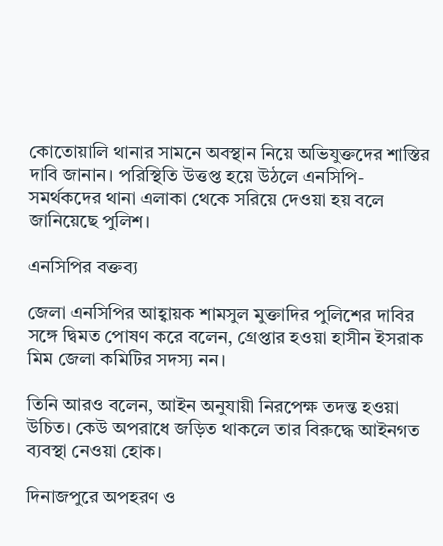কোতোয়ালি থানার সামনে অবস্থান নিয়ে অভিযুক্তদের শাস্তির দাবি জানান। পরিস্থিতি উত্তপ্ত হয়ে উঠলে এনসিপি-সমর্থকদের থানা এলাকা থেকে সরিয়ে দেওয়া হয় বলে জানিয়েছে পুলিশ।

এনসিপির বক্তব্য

জেলা এনসিপির আহ্বায়ক শামসুল মুক্তাদির পুলিশের দাবির সঙ্গে দ্বিমত পোষণ করে বলেন, গ্রেপ্তার হওয়া হাসীন ইসরাক মিম জেলা কমিটির সদস্য নন।

তিনি আরও বলেন, আইন অনুযায়ী নিরপেক্ষ তদন্ত হওয়া উচিত। কেউ অপরাধে জড়িত থাকলে তার বিরুদ্ধে আইনগত ব্যবস্থা নেওয়া হোক।

দিনাজপুরে অপহরণ ও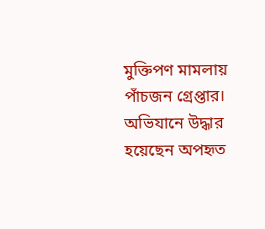মুক্তিপণ মামলায় পাঁচজন গ্রেপ্তার। অভিযানে উদ্ধার হয়েছেন অপহৃত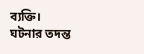ব্যক্তি। ঘটনার তদন্ত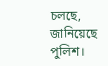চলছে, জানিয়েছে পুলিশ।